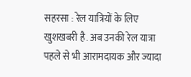सहरसा : रेल यात्रियों के लिए खुशखबरी है. अब उनकी रेल यात्रा पहले से भी आरामदायक और ज्यादा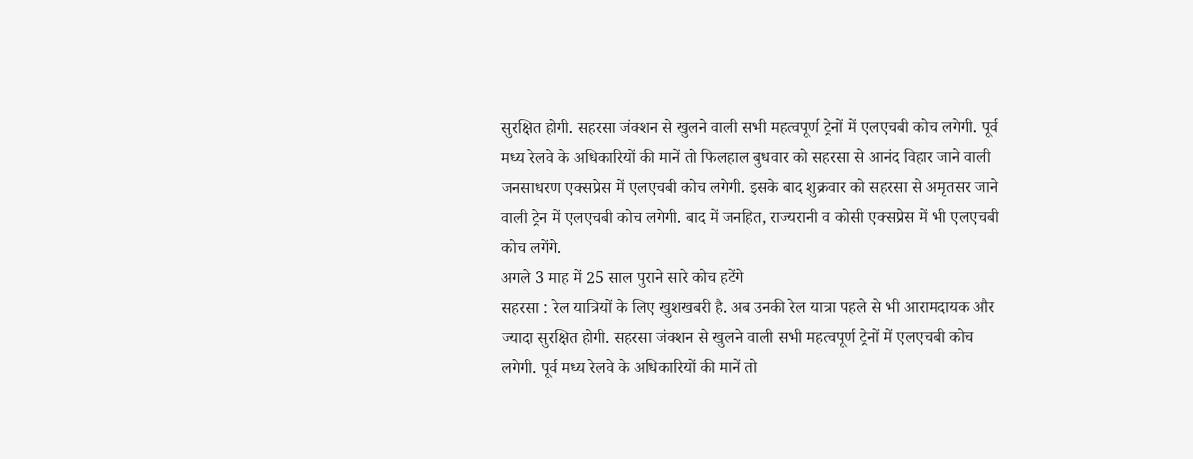सुरक्षित होगी. सहरसा जंक्शन से खुलने वाली सभी महत्वपूर्ण ट्रेनों में एलएचबी कोच लगेगी. पूर्व मध्य रेलवे के अधिकारियों की मानें तो फिलहाल बुधवार को सहरसा से आनंद विहार जाने वाली जनसाधरण एक्सप्रेस में एलएचबी कोच लगेगी. इसके बाद शुक्रवार को सहरसा से अमृतसर जाने वाली ट्रेन में एलएचबी कोच लगेगी. बाद में जनहित, राज्यरानी व कोसी एक्सप्रेस में भी एलएचबी कोच लगेंगे.
अगले 3 माह में 25 साल पुराने सारे कोच हटेंगे
सहरसा : रेल यात्रियों के लिए खुशखबरी है. अब उनकी रेल यात्रा पहले से भी आरामदायक और ज्यादा सुरक्षित होगी. सहरसा जंक्शन से खुलने वाली सभी महत्वपूर्ण ट्रेनों में एलएचबी कोच लगेगी. पूर्व मध्य रेलवे के अधिकारियों की मानें तो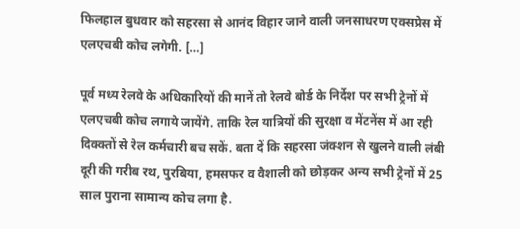फिलहाल बुधवार को सहरसा से आनंद विहार जाने वाली जनसाधरण एक्सप्रेस में एलएचबी कोच लगेगी. […]

पूर्व मध्य रेलवे के अधिकारियों की मानें तो रेलवे बोर्ड के निर्देश पर सभी ट्रेनों में एलएचबी कोच लगाये जायेंगे. ताकि रेल यात्रियों की सुरक्षा व मेंटनेंस में आ रही दिक्क्तों से रेल कर्मचारी बच सकें. बता दें कि सहरसा जंक्शन से खुलने वाली लंबी दूरी की गरीब रथ, पुरबिया, हमसफर व वैशाली को छोड़कर अन्य सभी ट्रेनों में 25 साल पुराना सामान्य कोच लगा है.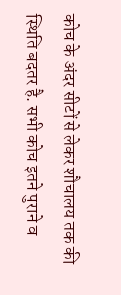कोच के अंदर सीटों से लेकर शौचालय तक की स्थिति बदतर है. सभी कोच इतने पुराने व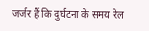जर्जर हैं कि दुर्घटना के समय रेल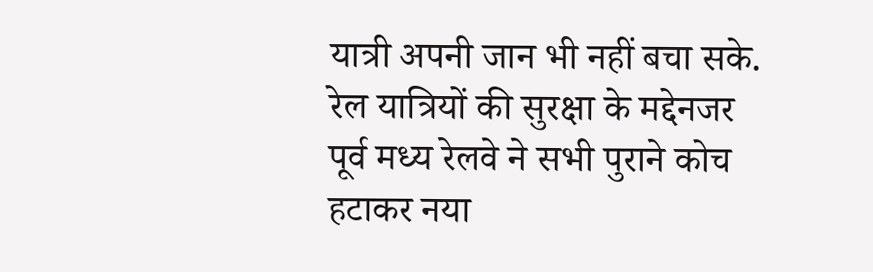यात्री अपनी जान भी नहीं बचा सके. रेल यात्रियों की सुरक्षा के मद्देनजर पूर्व मध्य रेलवे ने सभी पुराने कोच हटाकर नया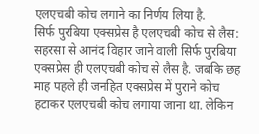एलएचबी कोच लगाने का निर्णय लिया है.
सिर्फ पुरबिया एक्सप्रेस है एलएचबी कोच से लैस: सहरसा से आनंद विहार जाने वाली सिर्फ पुरबिया एक्सप्रेस ही एलएचबी कोच से लैस है. जबकि छह माह पहले ही जनहित एक्सप्रेस में पुराने कोच हटाकर एलएचबी कोच लगाया जाना था. लेकिन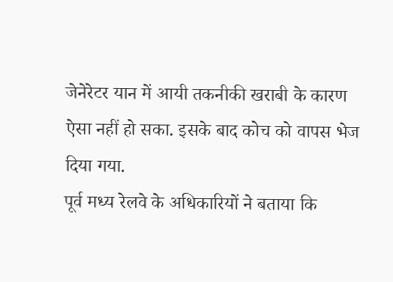जेनेरेटर यान में आयी तकनीकी खराबी के कारण ऐसा नहीं हो सका. इसके बाद कोच को वापस भेज दिया गया.
पूर्व मध्य रेलवे के अधिकारियों ने बताया कि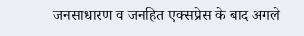जनसाधारण व जनहित एक्सप्रेस के बाद अगले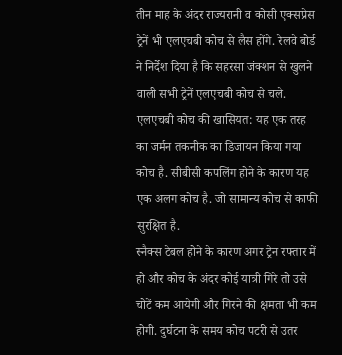तीन माह के अंदर राज्यरानी व कोसी एक्सप्रेस ट्रेनें भी एलएचबी कोच से लैस होंगे. रेलवे बोर्ड ने निर्देश दिया है कि सहरसा जंक्शन से खुलने वाली सभी ट्रेनें एलएचबी कोच से चले.
एलएचबी कोच की खासियत: यह एक तरह का जर्मन तकनीक का डिजायन किया गया कोच है. सीबीसी कपलिंग होने के कारण यह एक अलग कोच है. जो सामान्य कोच से काफी सुरक्षित है.
स्नैक्स टेबल होने के कारण अगर ट्रेन रफ्तार में हो और कोच के अंदर कोई यात्री गिरे तो उसे चोटें कम आयेगी और गिरने की क्षमता भी कम होगी. दुर्घटना के समय कोच पटरी से उतर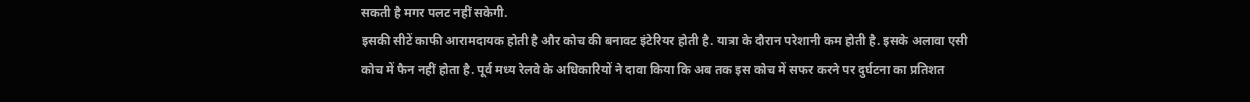सकती है मगर पलट नहीं सकेगी.
इसकी सीटें काफी आरामदायक होती है और कोच की बनावट इंटेरियर होती है. यात्रा के दौरान परेशानी कम होती है. इसके अलावा एसी कोच में फैन नहीं होता है. पूर्व मध्य रेलवे के अधिकारियों ने दावा किया कि अब तक इस कोच में सफर करने पर दुर्घटना का प्रतिशत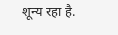शून्य रहा है.